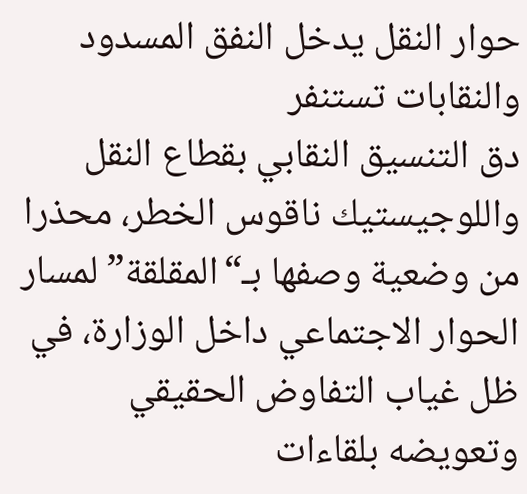حوار النقل يدخل النفق المسدود والنقابات تستنفر
دق التنسيق النقابي بقطاع النقل واللوجيستيك ناقوس الخطر، محذرا من وضعية وصفها بـ“المقلقة” لمسار الحوار الاجتماعي داخل الوزارة، في ظل غياب التفاوض الحقيقي وتعويضه بلقاءات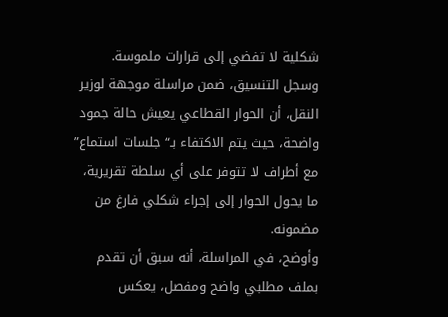شكلية لا تفضي إلى قرارات ملموسة.
وسجل التنسيق، ضمن مراسلة موجهة لوزير النقل، أن الحوار القطاعي يعيش حالة جمود واضحة، حيث يتم الاكتفاء بـ“جلسات استماع” مع أطراف لا تتوفر على أي سلطة تقريرية، ما يحول الحوار إلى إجراء شكلي فارغ من مضمونه.
وأوضح، في المراسلة، أنه سبق أن تقدم بملف مطلبي واضح ومفصل، يعكس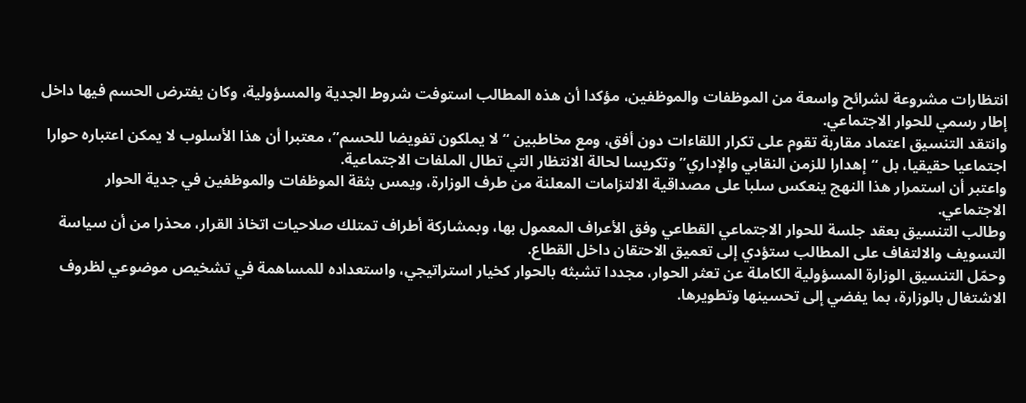انتظارات مشروعة لشرائح واسعة من الموظفات والموظفين، مؤكدا أن هذه المطالب استوفت شروط الجدية والمسؤولية، وكان يفترض الحسم فيها داخل إطار رسمي للحوار الاجتماعي.
وانتقد التنسيق اعتماد مقاربة تقوم على تكرار اللقاءات دون أفق، ومع مخاطبين “لا يملكون تفويضا للحسم”، معتبرا أن هذا الأسلوب لا يمكن اعتباره حوارا اجتماعيا حقيقيا، بل “إهدارا للزمن النقابي والإداري” وتكريسا لحالة الانتظار التي تطال الملفات الاجتماعية.
واعتبر أن استمرار هذا النهج ينعكس سلبا على مصداقية الالتزامات المعلنة من طرف الوزارة، ويمس بثقة الموظفات والموظفين في جدية الحوار الاجتماعي.
وطالب التنسيق بعقد جلسة للحوار الاجتماعي القطاعي وفق الأعراف المعمول بها، وبمشاركة أطراف تمتلك صلاحيات اتخاذ القرار، محذرا من أن سياسة التسويف والالتفاف على المطالب ستؤدي إلى تعميق الاحتقان داخل القطاع.
وحمّل التنسيق الوزارة المسؤولية الكاملة عن تعثر الحوار، مجددا تشبثه بالحوار كخيار استراتيجي، واستعداده للمساهمة في تشخيص موضوعي لظروف الاشتغال بالوزارة، بما يفضي إلى تحسينها وتطويرها.